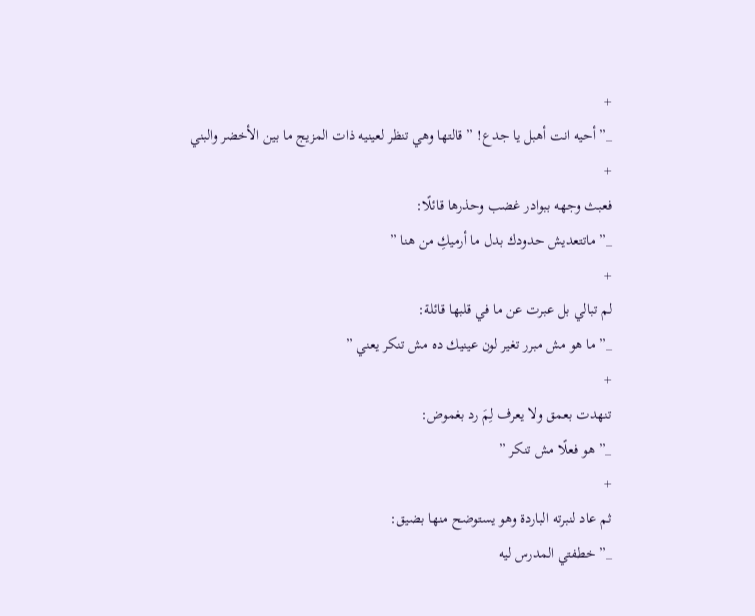+
_” أحيه انت أهبل يا جدع! ” قالتها وهي تنظر لعينيه ذات المزيج ما بين الأخضر والبني
+
فعبث وجهه ببوادر غضب وحذرها قائلًا:
_” ماتتعديش حدودك بدل ما أرميكِ من هنا ”
+
لم تبالي بل عبرت عن ما في قلبها قائلة:
_” ما هو مش مبرر تغير لون عينيك ده مش تنكر يعني ”
+
تنهدت بعمق ولا يعرف لِمَ رد بغموض:
_” هو فعلًا مش تنكر ”
+
ثم عاد لنبرته الباردة وهو يستوضح منها بضيق:
_” خطفتي المدرس ليه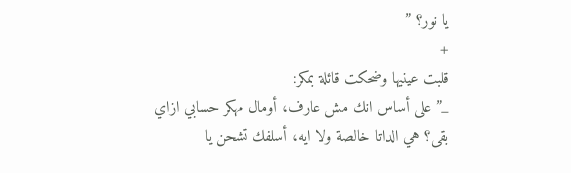يا نور؟ ”
+
قلبت عينيها وضحكت قائلة بمكر:
_” على أساس انك مش عارف، أومال مهكر حسابي ازاي بقى؟ هي الداتا خالصة ولا ايه، أسلفك تشحن يا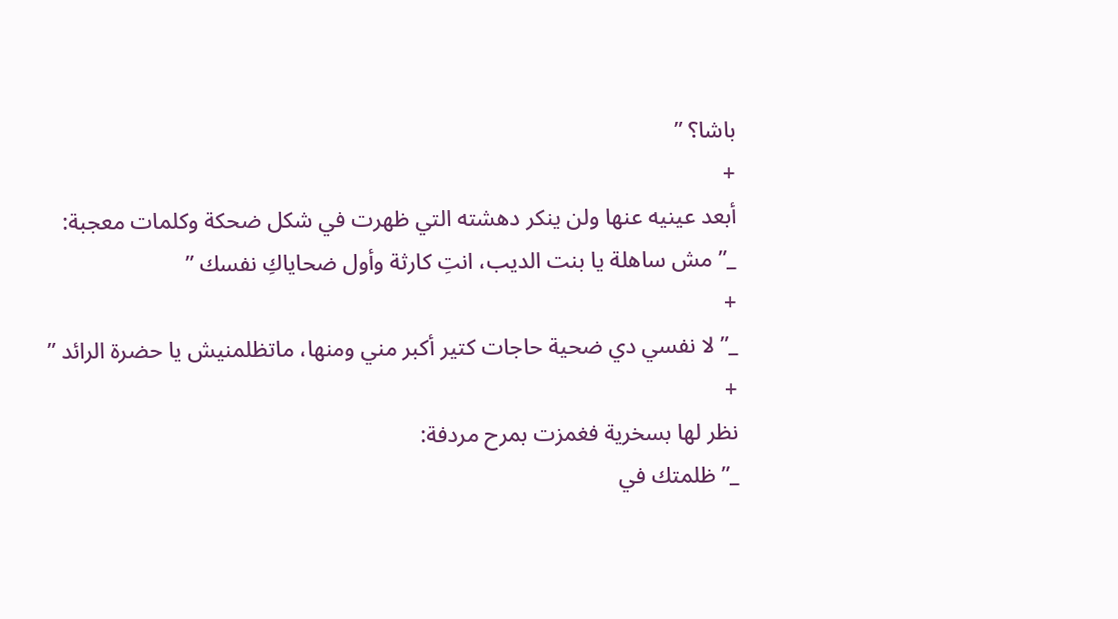باشا؟ ”
+
أبعد عينيه عنها ولن ينكر دهشته التي ظهرت في شكل ضحكة وكلمات معجبة:
_” مش ساهلة يا بنت الديب، انتِ كارثة وأول ضحاياكِ نفسك ”
+
_” لا نفسي دي ضحية حاجات كتير أكبر مني ومنها، ماتظلمنيش يا حضرة الرائد ”
+
نظر لها بسخرية فغمزت بمرح مردفة:
_” ظلمتك في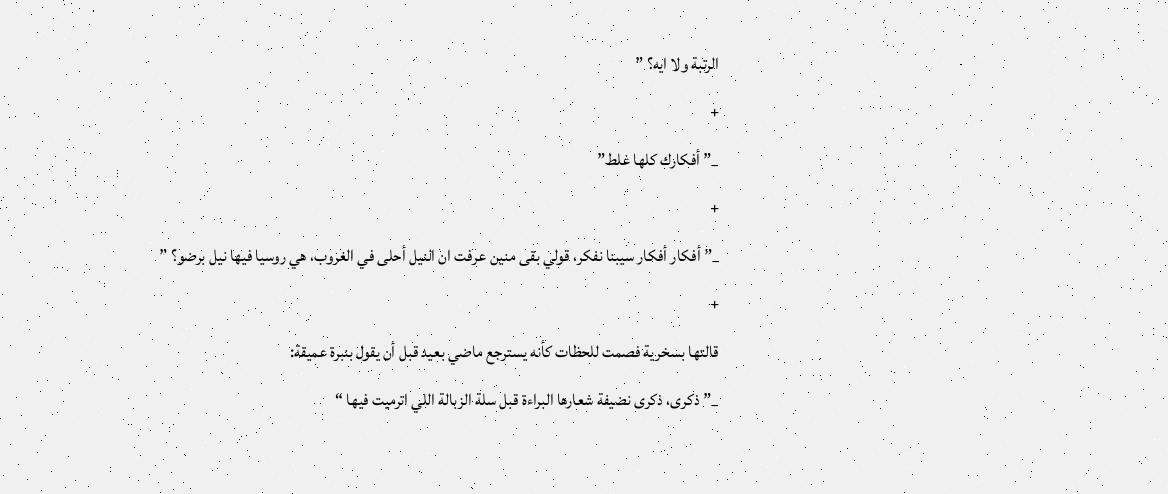الرتبة ولا ايه؟ ”
+
_” أفكارك كلها غلط”
+
_” أفكار أفكار سيبنا نفكر، قولي بقى منين عرفت ان النيل أحلى في الغروب، هي روسيا فيها نيل برضو؟ ”
+
قالتها بسخرية فصمت للحظات كأنه يسترجع ماضي بعيد قبل أن يقول بنبرة عميقة:
_” ذكرى، ذكرى نضيفة شعارها البراءة قبل سلة الزبالة اللي اترميت فيها “